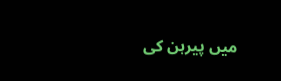میں پیرہن کی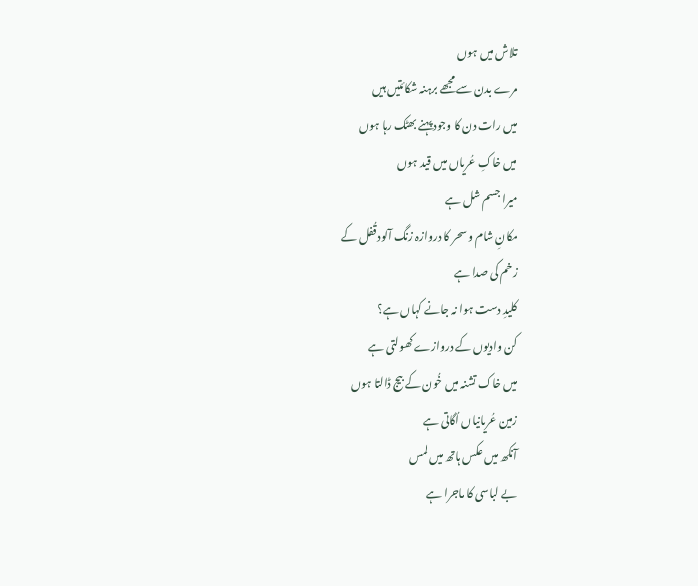تلاش میں ہوں
مرے بدن سے مجھے برہنہ شکائتیں ہیں
میں رات دن کا وجود پہنے بھٹک رہا ہوں
میں خاکِ عُریاں میں قید ہوں
میرا جسم شل ہے
مکانِ شام و سحر کا دروازہ زنگ آلود قُفل کے
زخم کی صدا ہے
کلیدِ دست ہوا نہ جانے کہاں ہے؟
کن وادیوں کے دروازے کھولتی ہے
میں خاک تشنہ میں خُون کے بیج ڈالتا ہوں
زمین عُریانیاں اُگاتی ہے
آنکھ میں عکس ہاتھ میں لمس
بے لباسی کا ماجرا ہے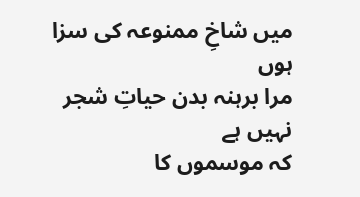میں شاخِ ممنوعہ کی سزا ہوں
مرا برہنہ بدن حیاتِ شجر نہیں ہے
کہ موسموں کا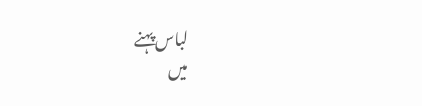لباس پہنے
میں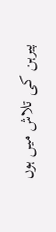پیرہن کی تلاش میں ہوں